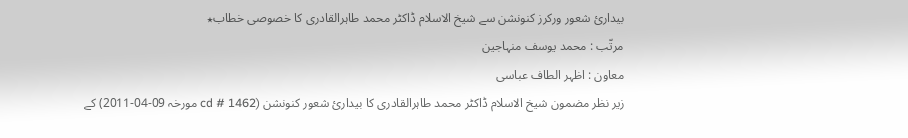بیدارئ شعور ورکرز کنونشن سے شیخ الاسلام ڈاکٹر محمد طاہرالقادری کا خصوصی خطاب٭
مرتّب : محمد یوسف منہاجین
معاون : اظہر الطاف عباسی
زیر نظر مضمون شیخ الاسلام ڈاکٹر محمد طاہرالقادری کا بیدارئ شعور کنونشن (cd # 1462 مورخہ 09-04-2011) کے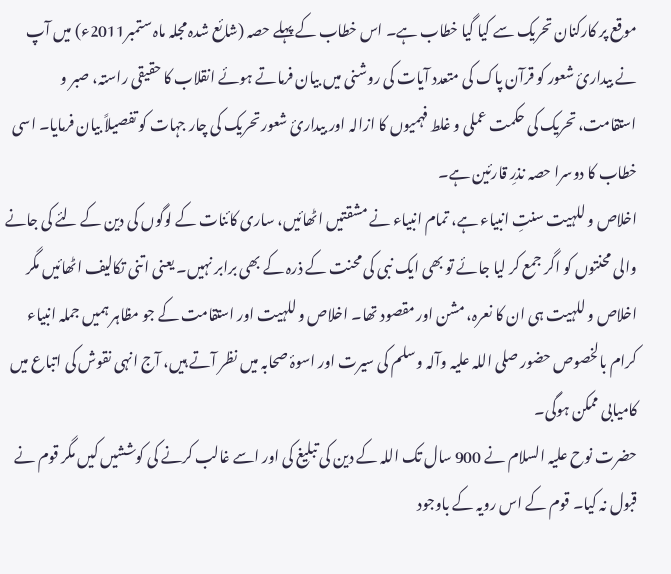موقع پر کارکنان تحریک سے کیا گیا خطاب ہے۔ اس خطاب کے پہلے حصہ (شائع شدہ مجلہ ماہ ستمبر2011ء) میں آپ نے بیدارئ شعور کو قرآن پاک کی متعدد آیات کی روشنی میں بیان فرماتے ہوئے انقلاب کا حقیقی راستہ، صبر و استقامت، تحریک کی حکمت عملی و غلط فہمیوں کا ازالہ اور بیدارئ شعور تحریک کی چار جہات کو تفصیلاً بیان فرمایا۔ اسی خطاب کا دوسرا حصہ نذرِ قارئین ہے۔
اخلاص و للہیت سنتِ انبیاء ہے، تمام انبیاء نے مشقتیں اٹھائیں، ساری کائنات کے لوگوں کی دین کے لئے کی جانے والی محنتوں کو اگر جمع کر لیا جائے تو بھی ایک نبی کی محنت کے ذرہ کے بھی برابر نہیں۔ یعنی اتنی تکالیف اٹھائیں مگر اخلاص و للہیت ہی ان کا نعرہ، مشن اور مقصود تھا۔ اخلاص و للہیت اور استقامت کے جو مظاہر ہمیں جملہ انبیاء کرام بالخصوص حضور صلی اللہ علیہ وآلہ وسلم کی سیرت اور اسوۂ صحابہ میں نظر آتے ہیں، آج انہی نقوش کی اتباع میں کامیابی ممکن ہوگی۔
حضرت نوح علیہ السلام نے 900 سال تک اللہ کے دین کی تبلیغ کی اور اسے غالب کرنے کی کوششیں کیں مگر قوم نے قبول نہ کیا۔ قوم کے اس رویہ کے باوجود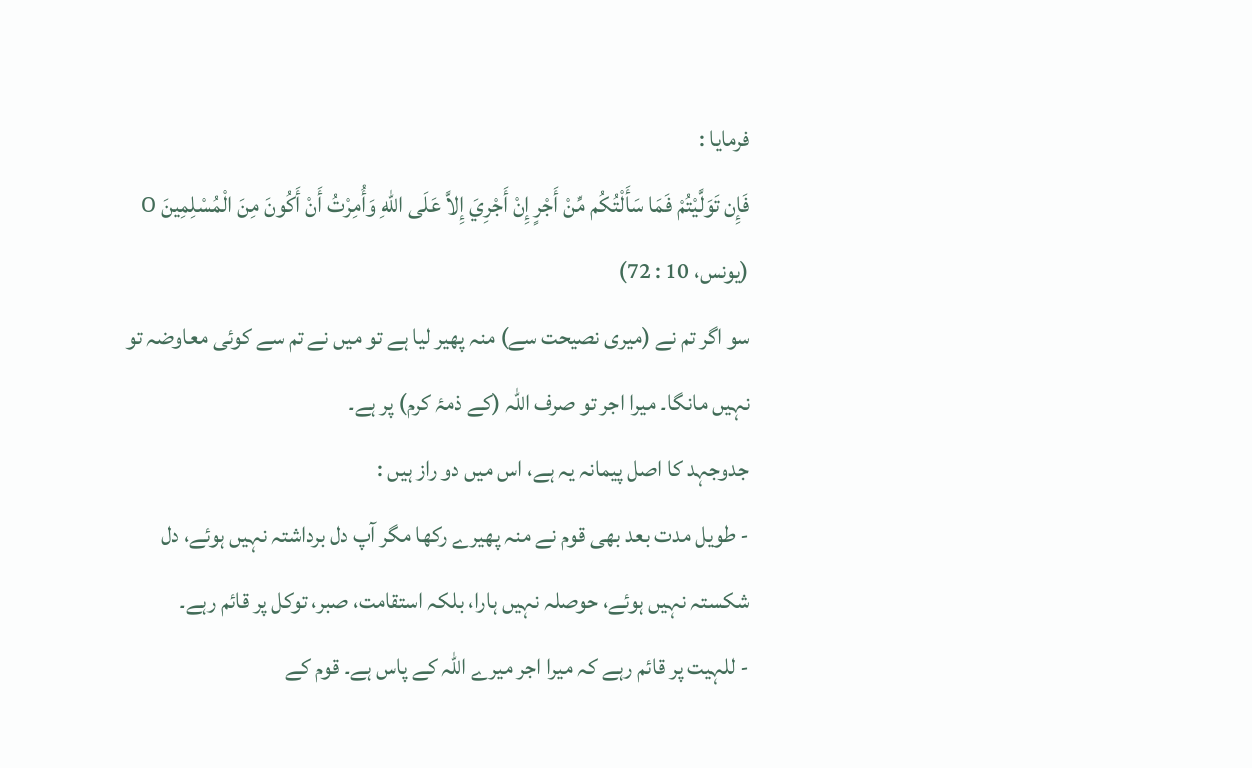فرمایا :
فَإِن تَوَلَّيْتُمْ فَمَا سَأَلْتُكُم مِّنْ أَجْرٍ إِنْ أَجْرِيَ إِلاَّ عَلَى اللّهِ وَأُمِرْتُ أَنْ أَكُونَ مِنَ الْمُسْلِمِينَ o
(يونس، 10 : 72)
سو اگر تم نے (میری نصیحت سے) منہ پھیر لیا ہے تو میں نے تم سے کوئی معاوضہ تو نہیں مانگا۔ میرا اجر تو صرف اللہ (کے ذمۂ کرم) پر ہے۔
جدوجہد کا اصل پیمانہ یہ ہے، اس میں دو راز ہیں :
- طویل مدت بعد بھی قوم نے منہ پھیرے رکھا مگر آپ دل برداشتہ نہیں ہوئے، دل شکستہ نہیں ہوئے، حوصلہ نہیں ہارا، بلکہ استقامت، صبر، توکل پر قائم رہے۔
- للہیت پر قائم رہے کہ میرا اجر میرے اللہ کے پاس ہے۔ قوم کے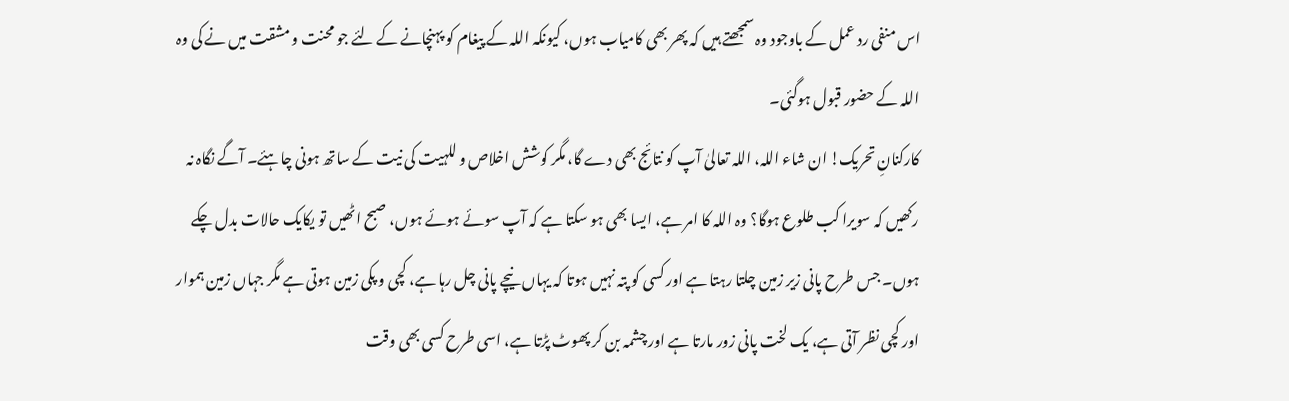اس منفی رد عمل کے باوجود وہ سمجھتے ہیں کہ پھر بھی کامیاب ہوں، کیونکہ اللہ کے پیغام کو پہنچانے کے لئے جو محنت و مشقت میں نے کی وہ اللہ کے حضور قبول ہوگئی۔
کارکنانِ تحریک! ان شاء اللہ، اللہ تعالیٰ آپ کو نتائج بھی دے گا، مگر کوشش اخلاص و للہیت کی نیت کے ساتھ ہونی چاہئے۔ آگے نگاہ نہ رکھیں کہ سویرا کب طلوع ہوگا؟ وہ اللہ کا امر ہے، ایسا بھی ہو سکتا ہے کہ آپ سوئے ہوئے ہوں، صبح اٹھیں تو یکایک حالات بدل چکے ہوں۔ جس طرح پانی زیر زمین چلتا رہتا ہے اور کسی کو پتہ نہیں ہوتا کہ یہاں نیچے پانی چل رہا ہے، کچی و پکی زمین ہوتی ہے مگر جہاں زمین ہموار اور کچی نظر آتی ہے، یک لخت پانی زور مارتا ہے اور چشمہ بن کر پھوٹ پڑتا ہے، اسی طرح کسی بھی وقت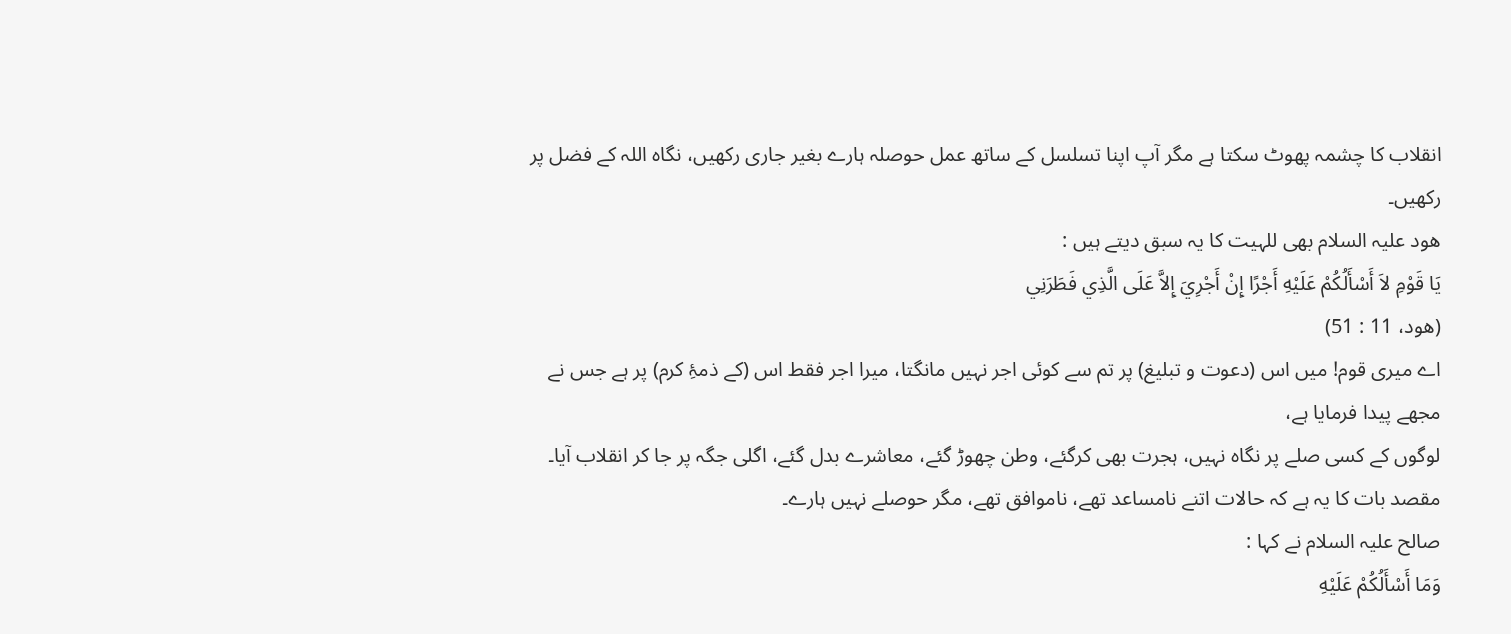انقلاب کا چشمہ پھوٹ سکتا ہے مگر آپ اپنا تسلسل کے ساتھ عمل حوصلہ ہارے بغیر جاری رکھیں، نگاہ اللہ کے فضل پر رکھیں۔
ھود علیہ السلام بھی للہیت کا یہ سبق دیتے ہیں :
يَا قَوْمِ لاَ أَسْأَلُكُمْ عَلَيْهِ أَجْرًا إِنْ أَجْرِيَ إِلاَّ عَلَى الَّذِي فَطَرَنِي
(هود، 11 : 51)
اے میری قوم! میں اس (دعوت و تبلیغ) پر تم سے کوئی اجر نہیں مانگتا، میرا اجر فقط اس (کے ذمۂِ کرم) پر ہے جس نے مجھے پیدا فرمایا ہے،
لوگوں کے کسی صلے پر نگاہ نہیں، ہجرت بھی کرگئے، وطن چھوڑ گئے، معاشرے بدل گئے، اگلی جگہ پر جا کر انقلاب آیا۔ مقصد بات کا یہ ہے کہ حالات اتنے نامساعد تھے، ناموافق تھے، مگر حوصلے نہیں ہارے۔
صالح علیہ السلام نے کہا :
وَمَا أَسْأَلُكُمْ عَلَيْهِ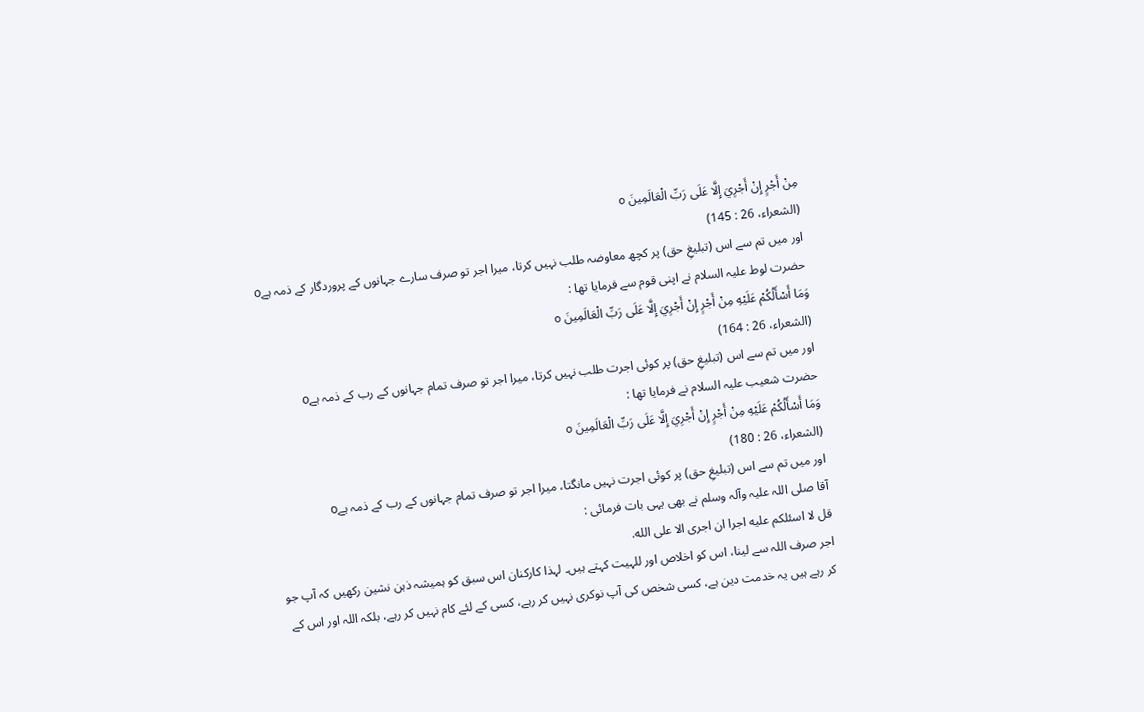مِنْ أَجْرٍ إِنْ أَجْرِيَ إِلَّا عَلَى رَبِّ الْعَالَمِينَ o
(الشعراء، 26 : 145)
اور میں تم سے اس (تبلیغِ حق) پر کچھ معاوضہ طلب نہیں کرتا، میرا اجر تو صرف سارے جہانوں کے پروردگار کے ذمہ ہےo
حضرت لوط علیہ السلام نے اپنی قوم سے فرمایا تھا :
وَمَا أَسْأَلُكُمْ عَلَيْهِ مِنْ أَجْرٍ إِنْ أَجْرِيَ إِلَّا عَلَى رَبِّ الْعَالَمِينَ o
(الشعراء، 26 : 164)
اور میں تم سے اس (تبلیغِ حق) پر کوئی اجرت طلب نہیں کرتا، میرا اجر تو صرف تمام جہانوں کے رب کے ذمہ ہےo
حضرت شعیب علیہ السلام نے فرمایا تھا :
وَمَا أَسْأَلُكُمْ عَلَيْهِ مِنْ أَجْرٍ إِنْ أَجْرِيَ إِلَّا عَلَى رَبِّ الْعَالَمِينَ o
(الشعراء، 26 : 180)
اور میں تم سے اس (تبلیغِ حق) پر کوئی اجرت نہیں مانگتا، میرا اجر تو صرف تمام جہانوں کے رب کے ذمہ ہےo
آقا صلی اللہ علیہ وآلہ وسلم نے بھی یہی بات فرمائی :
قل لا اسئلکم عليه اجرا ان اجری الا علی الله.
اجر صرف اللہ سے لینا، اس کو اخلاص اور للہیت کہتے ہیں۔ لہذا کارکنان اس سبق کو ہمیشہ ذہن نشین رکھیں کہ آپ جو کر رہے ہیں یہ خدمت دین ہے، کسی شخص کی آپ نوکری نہیں کر رہے، کسی کے لئے کام نہیں کر رہے، بلکہ اللہ اور اس کے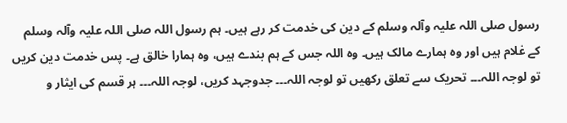رسول صلی اللہ علیہ وآلہ وسلم کے دین کی خدمت کر رہے ہیں۔ ہم رسول اللہ صلی اللہ علیہ وآلہ وسلم کے غلام ہیں اور وہ ہمارے مالک ہیں۔ وہ اللہ جس کے ہم بندے ہیں، وہ ہمارا خالق ہے۔ پس خدمت دین کریں تو لوجہ اللہ۔۔۔ تحریک سے تعلق رکھیں تو لوجہ اللہ۔۔۔ جدوجہد کریں، لوجہ اللہ۔۔۔ ہر قسم کی ایثار و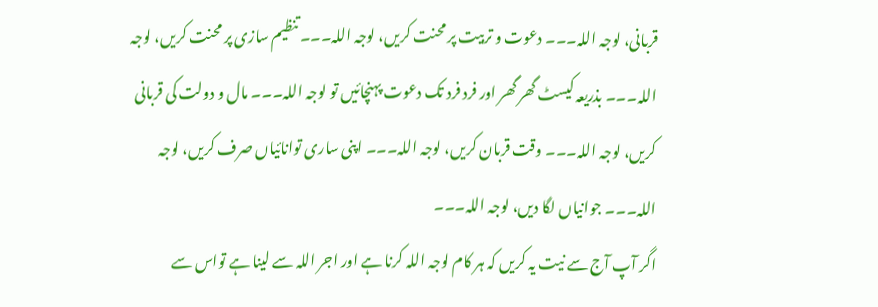قربانی، لوجہ اللہ۔۔۔ دعوت و تربیت پر محنت کریں، لوجہ اللہ۔۔۔ تنظیم سازی پر محنت کریں، لوجہ اللہ۔۔۔ بذریعہ کیسٹ گھر گھر اور فرد فرد تک دعوت پہنچائیں تو لوجہ اللہ۔۔۔ مال و دولت کی قربانی کریں، لوجہ اللہ۔۔۔ وقت قربان کریں، لوجہ اللہ۔۔۔ اپنی ساری توانائیاں صرف کریں، لوجہ اللہ۔۔۔ جوانیاں لگا دیں، لوجہ اللہ۔۔۔
اگر آپ آج سے نیت یہ کریں کہ ہر کام لوجہ اللہ کرنا ہے اور اجر اللہ سے لینا ہے تواس سے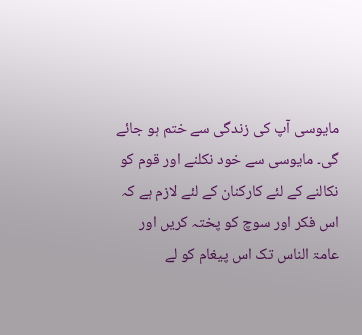مایوسی آپ کی زندگی سے ختم ہو جائے گی۔ مایوسی سے خود نکلنے اور قوم کو نکالنے کے لئے کارکنان کے لئے لازم ہے کہ اس فکر اور سوچ کو پختہ کریں اور عامۃ الناس تک اس پیغام کو لے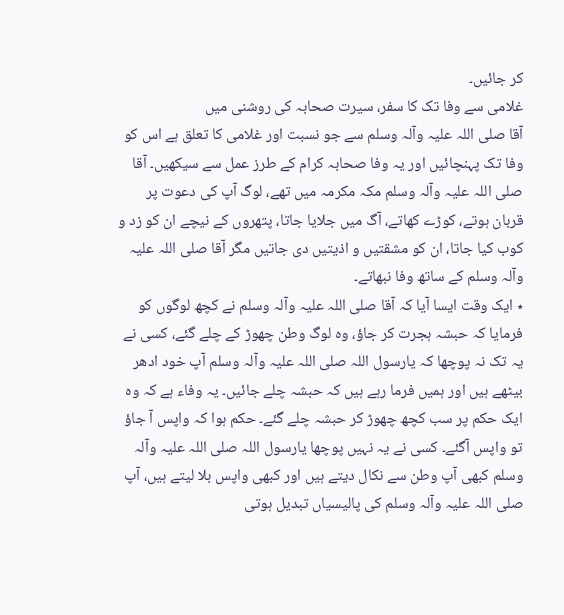کر جائیں۔
غلامی سے وفا تک کا سفر، سیرت صحابہ کی روشنی میں
آقا صلی اللہ علیہ وآلہ وسلم سے جو نسبت اور غلامی کا تعلق ہے اس کو وفا تک پہنچائیں اور یہ وفا صحابہ کرام کے طرز عمل سے سیکھیں۔ آقا صلی اللہ علیہ وآلہ وسلم مکہ مکرمہ میں تھے، لوگ آپ کی دعوت پر قربان ہوتے، کوڑے کھاتے، آگ میں جلایا جاتا، پتھروں کے نیچے ان کو زد و کوب کیا جاتا، ان کو مشقتیں و اذیتیں دی جاتیں مگر آقا صلی اللہ علیہ وآلہ وسلم کے ساتھ وفا نبھاتے۔
٭ ایک وقت ایسا آیا کہ آقا صلی اللہ علیہ وآلہ وسلم نے کچھ لوگوں کو فرمایا کہ حبشہ ہجرت کر جاؤ، وہ لوگ وطن چھوڑ کے چلے گئے، کسی نے یہ تک نہ پوچھا کہ یارسول اللہ صلی اللہ علیہ وآلہ وسلم آپ خود ادھر بیٹھے ہیں اور ہمیں فرما رہے ہیں کہ حبشہ چلے جائیں۔ یہ وفاء ہے کہ وہ ایک حکم پر سب کچھ چھوڑ کر حبشہ چلے گئے۔ حکم ہوا کہ واپس آ جاؤ تو واپس آگئے۔ کسی نے یہ نہیں پوچھا یارسول اللہ صلی اللہ علیہ وآلہ وسلم کبھی آپ وطن سے نکال دیتے ہیں اور کبھی واپس بلا لیتے ہیں، آپ صلی اللہ علیہ وآلہ وسلم کی پالیسیاں تبدیل ہوتی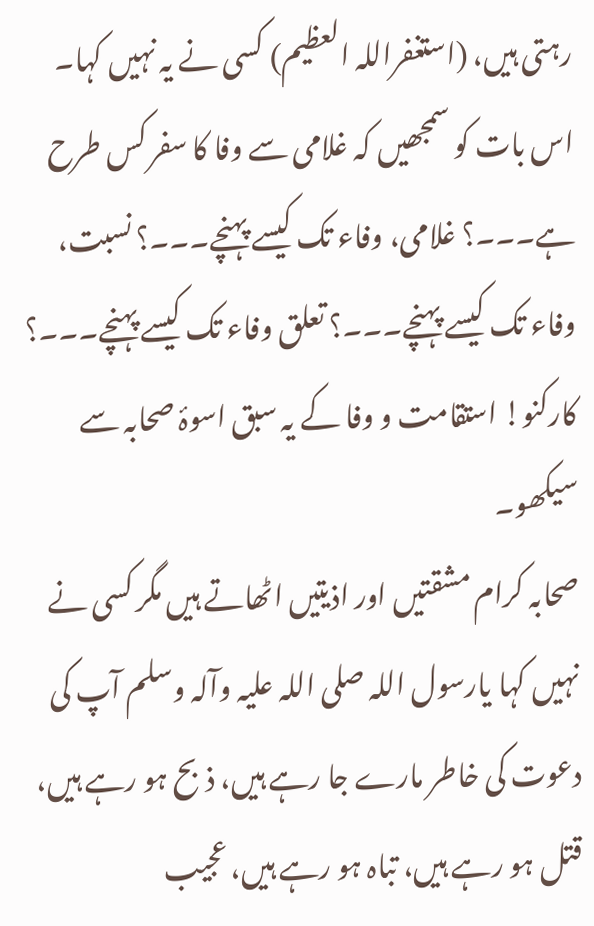رہتی ہیں، (استغفراللہ العظیم) کسی نے یہ نہیں کہا۔
اس بات کو سمجھیں کہ غلامی سے وفا کا سفر کس طرح ہے۔۔۔؟ غلامی، وفاء تک کیسے پہنچے۔۔۔؟ نسبت، وفاء تک کیسے پہنچے۔۔۔؟ تعلق وفاء تک کیسے پہنچے۔۔۔؟ کارکنو! استقامت و وفا کے یہ سبق اسوۂ صحابہ سے سیکھو۔
صحابہ کرام مشقتیں اور اذیتیں اٹھاتے ہیں مگر کسی نے نہیں کہا یارسول اللہ صلی اللہ علیہ وآلہ وسلم آپ کی دعوت کی خاطر مارے جا رہے ہیں، ذبح ہو رہے ہیں، قتل ہو رہے ہیں، تباہ ہو رہے ہیں، عجیب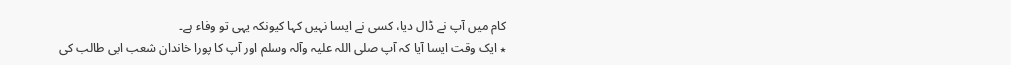کام میں آپ نے ڈال دیا، کسی نے ایسا نہیں کہا کیونکہ یہی تو وفاء ہے۔
٭ ایک وقت ایسا آیا کہ آپ صلی اللہ علیہ وآلہ وسلم اور آپ کا پورا خاندان شعب ابی طالب کی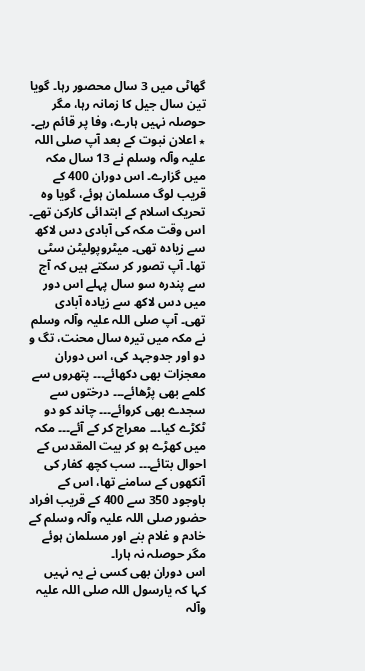گھاٹی میں 3 سال محصور رہا۔ گویا تین سال جیل کا زمانہ رہا، مگر حوصلہ نہیں ہارے، وفا پر قائم رہے۔
٭ اعلان نبوت کے بعد آپ صلی اللہ علیہ وآلہ وسلم نے 13 سال مکہ میں گزارے۔ اس دوران 400 کے قریب لوگ مسلمان ہوئے، گویا وہ تحریک اسلام کے ابتدائی کارکن تھے۔ اس وقت مکہ کی آبادی دس لاکھ سے زیادہ تھی۔ میٹروپولیٹن سٹی تھا۔ آپ تصور کر سکتے ہیں کہ آج سے پندرہ سو سال پہلے اس دور میں دس لاکھ سے زیادہ آبادی تھی۔ آپ صلی اللہ علیہ وآلہ وسلم نے مکہ میں تیرہ سال محنت، تگ و دو اور جدوجہد کی، اس دوران معجزات بھی دکھائے۔۔۔ پتھروں سے کلمے بھی پڑھائے۔۔۔ درختوں سے سجدے بھی کروائے۔۔۔ چاند کو دو ٹکڑے کیا۔۔۔ معراج کر کے آئے۔۔۔ مکہ میں کھڑے ہو کر بیت المقدس کے احوال بتائے۔۔۔ سب کچھ کفار کی آنکھوں کے سامنے تھا، اس کے باوجود 350 سے 400 کے قریب افراد حضور صلی اللہ علیہ وآلہ وسلم کے خادم و غلام بنے اور مسلمان ہوئے مگر حوصلہ نہ ہارا۔
اس دوران بھی کسی نے یہ نہیں کہا کہ یارسول اللہ صلی اللہ علیہ وآلہ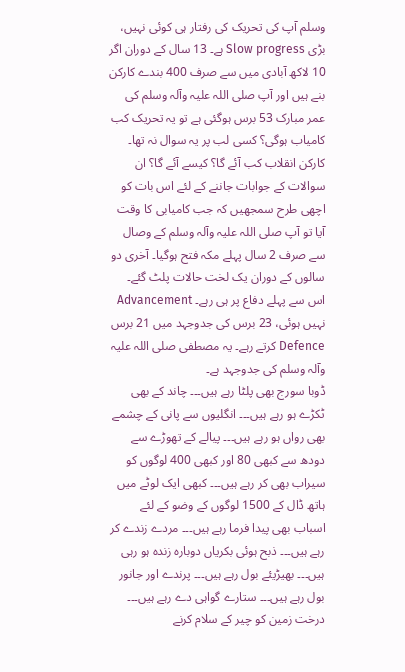وسلم آپ کی تحریک کی رفتار ہی کوئی نہیں، بڑی Slow progress ہے۔ 13 سال کے دوران اگر 10 لاکھ آبادی میں سے صرف 400 بندے کارکن بنے ہیں اور آپ صلی اللہ علیہ وآلہ وسلم کی عمر مبارک 53 برس ہوگئی ہے تو یہ تحریک کب کامیاب ہوگی؟ کسی لب پر یہ سوال نہ تھا۔
کارکن انقلاب کب آئے گا؟ کیسے آئے گا؟ ان سوالات کے جوابات جاننے کے لئے اس بات کو اچھی طرح سمجھیں کہ جب کامیابی کا وقت آیا تو آپ صلی اللہ علیہ وآلہ وسلم کے وصال سے صرف 2 سال پہلے مکہ فتح ہوگیا۔ آخری دو سالوں کے دوران یک لخت حالات پلٹ گئے۔ اس سے پہلے دفاع پر ہی رہے۔ Advancement نہیں ہوئی، 23 برس کی جدوجہد میں 21 برس Defence کرتے رہے۔ یہ مصطفی صلی اللہ علیہ وآلہ وسلم کی جدوجہد ہے۔
ڈوبا سورج بھی پلٹا رہے ہیں۔۔۔ چاند کے بھی ٹکڑے ہو رہے ہیں۔۔۔ انگلیوں سے پانی کے چشمے بھی رواں ہو رہے ہیں۔۔۔ پیالے کے تھوڑے سے دودھ سے کبھی 80 اور کبھی 400 لوگوں کو سیراب بھی کر رہے ہیں۔۔۔ کبھی ایک لوٹے میں ہاتھ ڈال کے 1500 لوگوں کے وضو کے لئے اسباب بھی پیدا فرما رہے ہیں۔۔۔ مردے زندے کر رہے ہیں۔۔۔ ذبح ہوئی بکریاں دوبارہ زندہ ہو رہی ہیں۔۔۔ بھیڑیئے بول رہے ہیں۔۔۔ پرندے اور جانور بول رہے ہیں۔۔۔ ستارے گواہی دے رہے ہیں۔۔۔ درخت زمین کو چیر کے سلام کرنے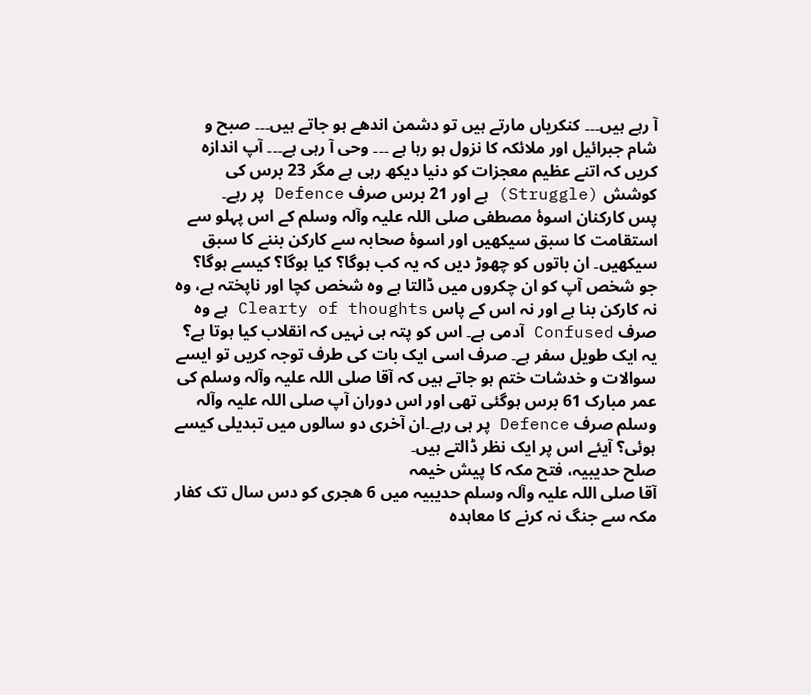آ رہے ہیں۔۔۔ کنکریاں مارتے ہیں تو دشمن اندھے ہو جاتے ہیں۔۔۔ صبح و شام جبرائیل اور ملائکہ کا نزول ہو رہا ہے ۔۔۔ وحی آ رہی ہے۔۔۔ آپ اندازہ کریں کہ اتنے عظیم معجزات کو دنیا دیکھ رہی ہے مگر 23 برس کی کوشش (Struggle) ہے اور 21 برس صرف Defence پر رہے۔
پس کارکنان اسوۂ مصطفی صلی اللہ علیہ وآلہ وسلم کے اس پہلو سے استقامت کا سبق سیکھیں اور اسوۂ صحابہ سے کارکن بننے کا سبق سیکھیں۔ ان باتوں کو چھوڑ دیں کہ یہ کب ہوگا؟ کیا ہوگا؟ کیسے ہوگا؟ جو شخص آپ کو ان چکروں میں ڈالتا ہے وہ شخص کچا اور ناپختہ ہے، وہ نہ کارکن بنا ہے اور نہ اس کے پاس Clearty of thoughts ہے وہ صرف Confused آدمی ہے۔ اس کو پتہ ہی نہیں کہ انقلاب کیا ہوتا ہے؟ یہ ایک طویل سفر ہے۔ صرف اسی ایک بات کی طرف توجہ کریں تو ایسے سوالات و خدشات ختم ہو جاتے ہیں کہ آقا صلی اللہ علیہ وآلہ وسلم کی عمر مبارک 61 برس ہوگئی تھی اور اس دوران آپ صلی اللہ علیہ وآلہ وسلم صرف Defence پر ہی رہے۔ان آخری دو سالوں میں تبدیلی کیسے ہوئی؟ آیئے اس پر ایک نظر ڈالتے ہیں۔
صلح حدیبیہ، فتح مکہ کا پیش خیمہ
آقا صلی اللہ علیہ وآلہ وسلم حدیبیہ میں 6 ھجری کو دس سال تک کفار مکہ سے جنگ نہ کرنے کا معاہدہ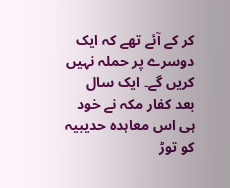کر کے آئے تھے کہ ایک دوسرے پر حملہ نہیں کریں گے۔ ایک سال بعد کفار مکہ نے خود ہی اس معاہدہ حدیبیہ کو توڑ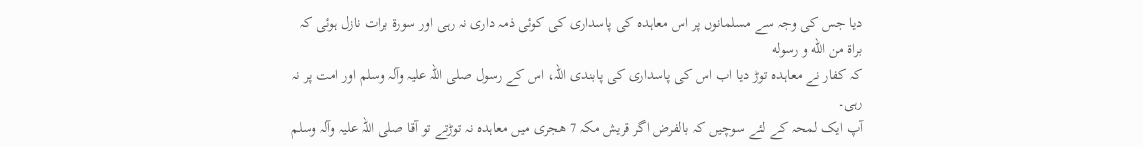دیا جس کی وجہ سے مسلمانوں پر اس معاہدہ کی پاسداری کی کوئی ذمہ داری نہ رہی اور سورۃ برات نازل ہوئی کہ
براة من الله و رسوله
کہ کفار نے معاہدہ توڑ دیا اب اس کی پاسداری کی پابندی اللہ، اس کے رسول صلی اللہ علیہ وآلہ وسلم اور امت پر نہ رہی۔
آپ ایک لمحہ کے لئے سوچیں کہ بالفرض اگر قریش مکہ 7 ھجری میں معاہدہ نہ توڑتے تو آقا صلی اللہ علیہ وآلہ وسلم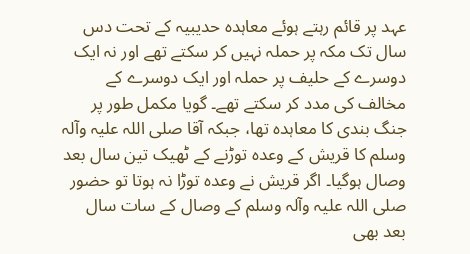عہد پر قائم رہتے ہوئے معاہدہ حدیبیہ کے تحت دس سال تک مکہ پر حملہ نہیں کر سکتے تھے اور نہ ایک دوسرے کے حلیف پر حملہ اور ایک دوسرے کے مخالف کی مدد کر سکتے تھے۔ گویا مکمل طور پر جنگ بندی کا معاہدہ تھا، جبکہ آقا صلی اللہ علیہ وآلہ وسلم کا قریش کے وعدہ توڑنے کے ٹھیک تین سال بعد وصال ہوگیا۔ اگر قریش نے وعدہ توڑا نہ ہوتا تو حضور صلی اللہ علیہ وآلہ وسلم کے وصال کے سات سال بعد بھی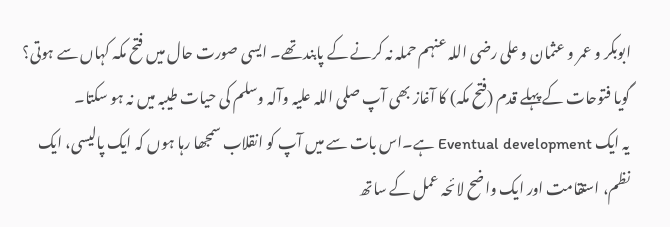ابوبکر و عمر و عثمان و علی رضی اللہ عنہم حملہ نہ کرنے کے پابند تھے۔ ایسی صورت حال میں فتح مکہ کہاں سے ہوتی؟ گویا فتوحات کے پہلے قدم (فتح مکہ) کا آغاز بھی آپ صلی اللہ علیہ وآلہ وسلم کی حیات طیبہ میں نہ ہو سکتا۔
یہ ایک Eventual development ہے۔اس بات سے میں آپ کو انقلاب سمجھا رہا ہوں کہ ایک پالیسی، ایک نظم، استقامت اور ایک واضح لائحہ عمل کے ساتھ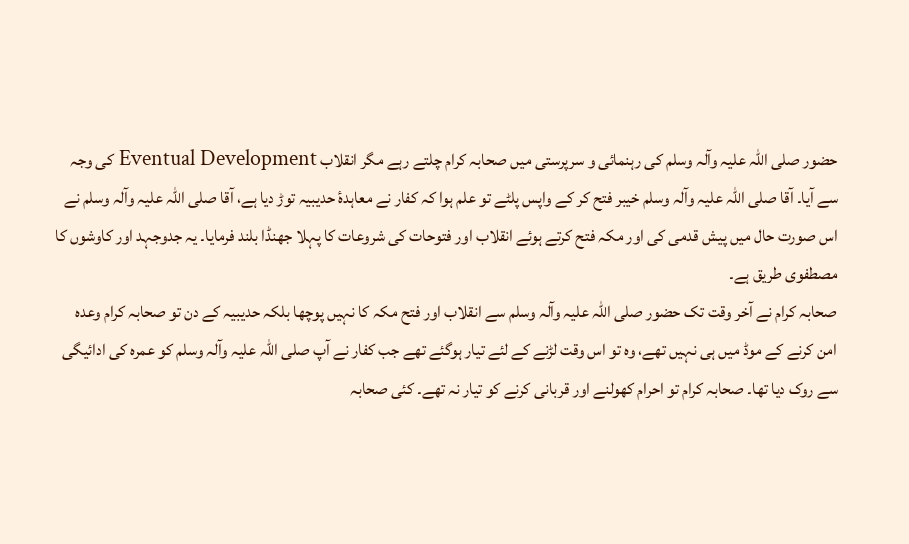حضور صلی اللہ علیہ وآلہ وسلم کی رہنمائی و سرپرستی میں صحابہ کرام چلتے رہے مگر انقلاب Eventual Development کی وجہ سے آیا۔ آقا صلی اللہ علیہ وآلہ وسلم خیبر فتح کر کے واپس پلٹے تو علم ہوا کہ کفار نے معاہدۂ حدیبیہ توڑ دیا ہے، آقا صلی اللہ علیہ وآلہ وسلم نے اس صورت حال میں پیش قدمی کی اور مکہ فتح کرتے ہوئے انقلاب اور فتوحات کی شروعات کا پہلا جھنڈا بلند فرمایا۔ یہ جدوجہد اور کاوشوں کا مصطفوی طریق ہے۔
صحابہ کرام نے آخر وقت تک حضور صلی اللہ علیہ وآلہ وسلم سے انقلاب اور فتح مکہ کا نہیں پوچھا بلکہ حدیبیہ کے دن تو صحابہ کرام وعدہ امن کرنے کے موڈ میں ہی نہیں تھے، وہ تو اس وقت لڑنے کے لئے تیار ہوگئے تھے جب کفار نے آپ صلی اللہ علیہ وآلہ وسلم کو عمرہ کی ادائیگی سے روک دیا تھا۔ صحابہ کرام تو احرام کھولنے اور قربانی کرنے کو تیار نہ تھے۔ کئی صحابہ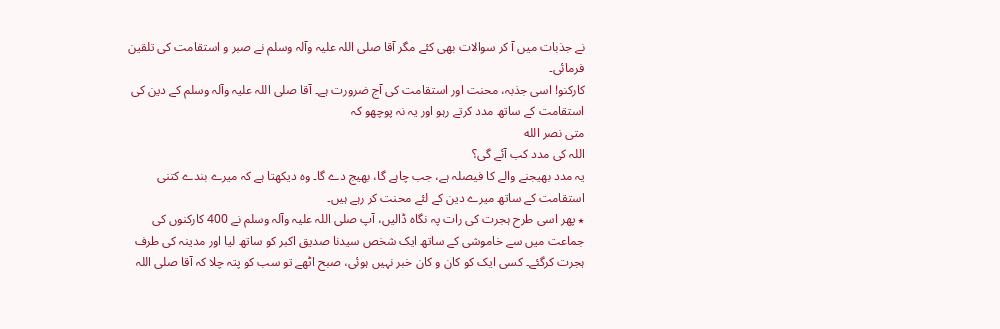نے جذبات میں آ کر سوالات بھی کئے مگر آقا صلی اللہ علیہ وآلہ وسلم نے صبر و استقامت کی تلقین فرمائی۔
کارکنو! اسی جذبہ، محنت اور استقامت کی آج ضرورت ہے۔ آقا صلی اللہ علیہ وآلہ وسلم کے دین کی استقامت کے ساتھ مدد کرتے رہو اور یہ نہ پوچھو کہ
متی نصر الله
اللہ کی مدد کب آئے گی؟
یہ مدد بھیجنے والے کا فیصلہ ہے، جب چاہے گا، بھیج دے گا۔ وہ دیکھتا ہے کہ میرے بندے کتنی استقامت کے ساتھ میرے دین کے لئے محنت کر رہے ہیں۔
٭ پھر اسی طرح ہجرت کی رات پہ نگاہ ڈالیں، آپ صلی اللہ علیہ وآلہ وسلم نے 400 کارکنوں کی جماعت میں سے خاموشی کے ساتھ ایک شخص سیدنا صدیق اکبر کو ساتھ لیا اور مدینہ کی طرف ہجرت کرگئے۔ کسی ایک کو کان و کان خبر نہیں ہوئی، صبح اٹھے تو سب کو پتہ چلا کہ آقا صلی اللہ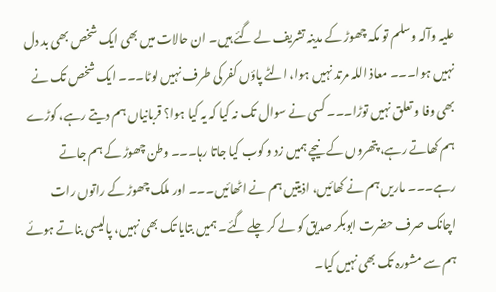علیہ وآلہ وسلم تو مکہ چھوڑ کے مدینہ تشریف لے گئے ہیں۔ ان حالات میں بھی ایک شخص بھی بد دل نہیں ہوا۔۔۔ معاذ اللہ مرتد نہیں ہوا، الٹے پاؤں کفر کی طرف نہیں لوٹا۔۔۔ ایک شخص تک نے بھی وفا و تعلق نہیں توڑا۔۔۔ کسی نے سوال تک نہ کیا کہ یہ کیا ہوا؟ قربانیاں ہم دیتے رہے، کوڑے ہم کھاتے رہے، پتھروں کے نیچے ہمیں زد و کوب کیا جاتا رہا۔۔۔ وطن چھوڑ کے ہم جاتے رہے۔۔۔ ماریں ہم نے کھائیں، اذیتیں ہم نے اٹھائیں۔۔۔ اور ملک چھوڑ کے راتوں رات اچانک صرف حضرت ابوبکر صدیق کو لے کر چلے گئے۔ ہمیں بتایا تک بھی نہیں، پالیسی بناتے ہوئے ہم سے مشورہ تک بھی نہیں کیا۔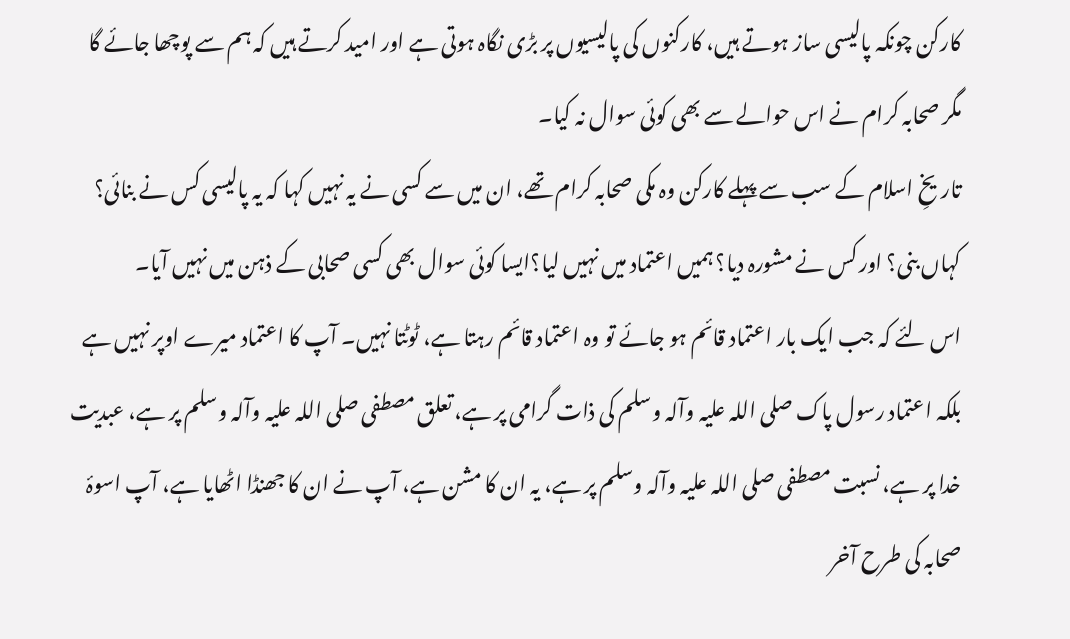کارکن چونکہ پالیسی ساز ہوتے ہیں، کارکنوں کی پالیسیوں پر بڑی نگاہ ہوتی ہے اور امید کرتے ہیں کہ ہم سے پوچھا جائے گا مگر صحابہ کرام نے اس حوالے سے بھی کوئی سوال نہ کیا۔
تاریخِ اسلام کے سب سے پہلے کارکن وہ مکی صحابہ کرام تھے، ان میں سے کسی نے یہ نہیں کہا کہ یہ پالیسی کس نے بنائی؟ کہاں بنی؟ اور کس نے مشورہ دیا؟ ہمیں اعتماد میں نہیں لیا؟ایسا کوئی سوال بھی کسی صحابی کے ذہن میں نہیں آیا۔
اس لئے کہ جب ایک بار اعتماد قائم ہو جائے تو وہ اعتماد قائم رہتا ہے، ٹوٹتا نہیں۔ آپ کا اعتماد میرے اوپر نہیں ہے بلکہ اعتماد رسول پاک صلی اللہ علیہ وآلہ وسلم کی ذات گرامی پر ہے، تعلق مصطفی صلی اللہ علیہ وآلہ وسلم پر ہے، عبدیت خدا پر ہے، نسبت مصطفی صلی اللہ علیہ وآلہ وسلم پر ہے، یہ ان کا مشن ہے، آپ نے ان کا جھنڈا اٹھایا ہے، آپ اسوۂ صحابہ کی طرح آخر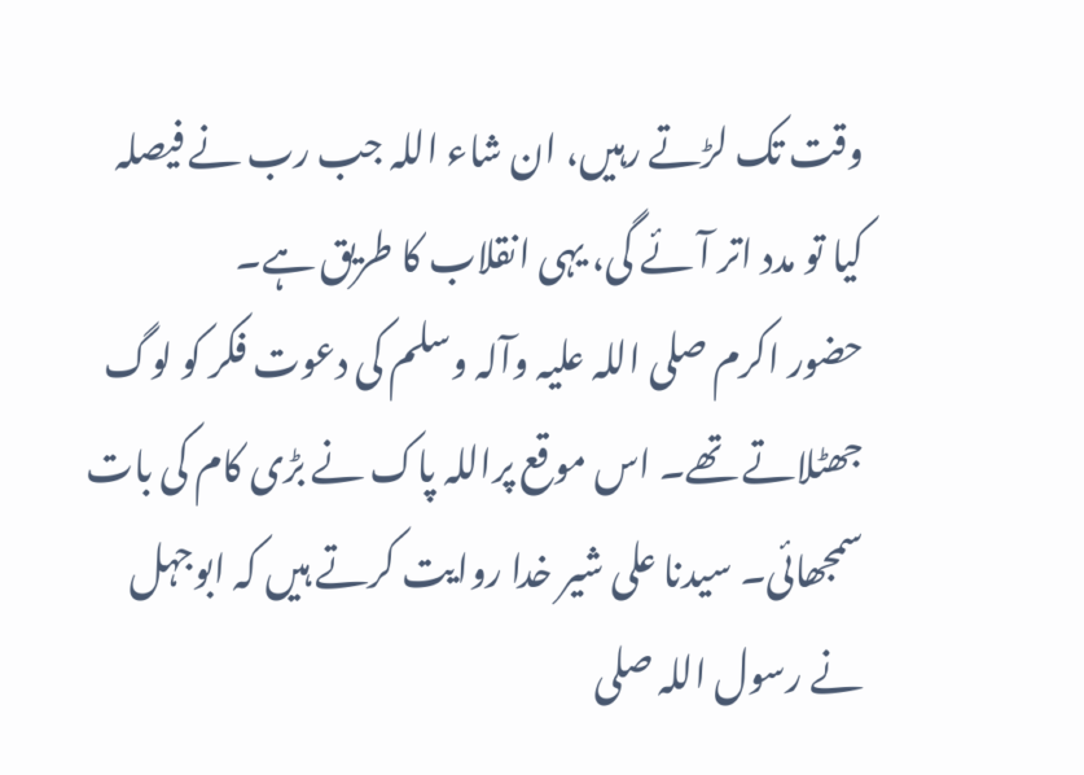وقت تک لڑتے رہیں، ان شاء اللہ جب رب نے فیصلہ کیا تو مدد اتر آئے گی، یہی انقلاب کا طریق ہے۔
حضور اکرم صلی اللہ علیہ وآلہ وسلم کی دعوت فکر کو لوگ جھٹلاتے تھے۔ اس موقع پراللہ پاک نے بڑی کام کی بات سمجھائی۔ سیدنا علی شیر خدا روایت کرتے ہیں کہ ابوجہل نے رسول اللہ صلی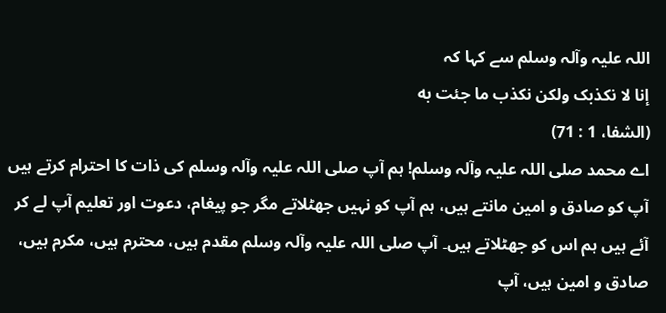اللہ علیہ وآلہ وسلم سے کہا کہ
إنا لا نکذبک ولکن نکذب ما جئت به
(الشفا، 1 : 71)
اے محمد صلی اللہ علیہ وآلہ وسلم! ہم آپ صلی اللہ علیہ وآلہ وسلم کی ذات کا احترام کرتے ہیں آپ کو صادق و امین مانتے ہیں، ہم آپ کو نہیں جھٹلاتے مگر جو پیغام، دعوت اور تعلیم آپ لے کر آئے ہیں ہم اس کو جھٹلاتے ہیں۔ آپ صلی اللہ علیہ وآلہ وسلم مقدم ہیں، محترم ہیں، مکرم ہیں، صادق و امین ہیں، آپ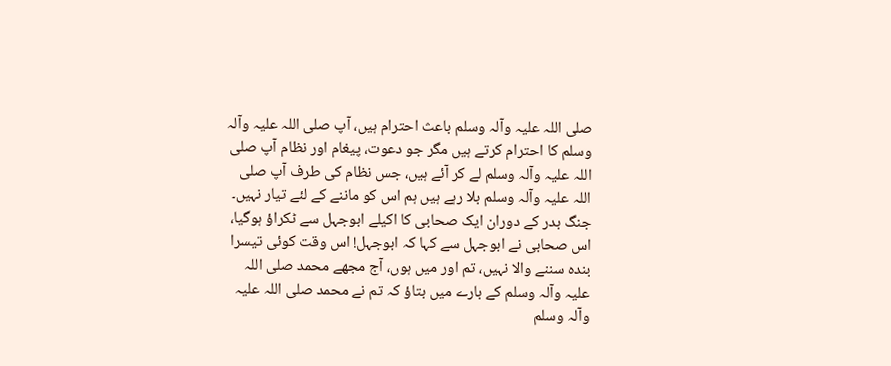صلی اللہ علیہ وآلہ وسلم باعث احترام ہیں، آپ صلی اللہ علیہ وآلہ وسلم کا احترام کرتے ہیں مگر جو دعوت، پیغام اور نظام آپ صلی اللہ علیہ وآلہ وسلم لے کر آئے ہیں، جس نظام کی طرف آپ صلی اللہ علیہ وآلہ وسلم بلا رہے ہیں ہم اس کو ماننے کے لئے تیار نہیں۔
جنگ بدر کے دوران ایک صحابی کا اکیلے ابوجہل سے ٹکراؤ ہوگیا، اس صحابی نے ابوجہل سے کہا کہ ابوجہل! اس وقت کوئی تیسرا بندہ سننے والا نہیں، تم اور میں ہوں، آج مجھے محمد صلی اللہ علیہ وآلہ وسلم کے بارے میں بتاؤ کہ تم نے محمد صلی اللہ علیہ وآلہ وسلم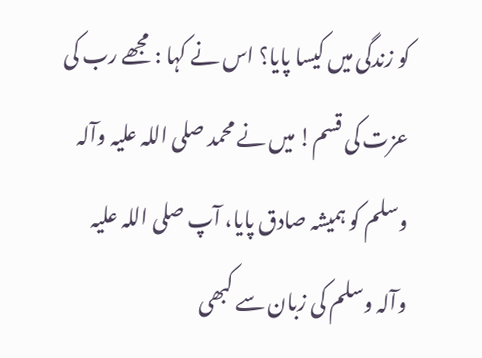کو زندگی میں کیسا پایا؟ اس نے کہا : مجھے رب کی عزت کی قسم! میں نے محمد صلی اللہ علیہ وآلہ وسلم کو ہمیشہ صادق پایا، آپ صلی اللہ علیہ وآلہ وسلم کی زبان سے کبھی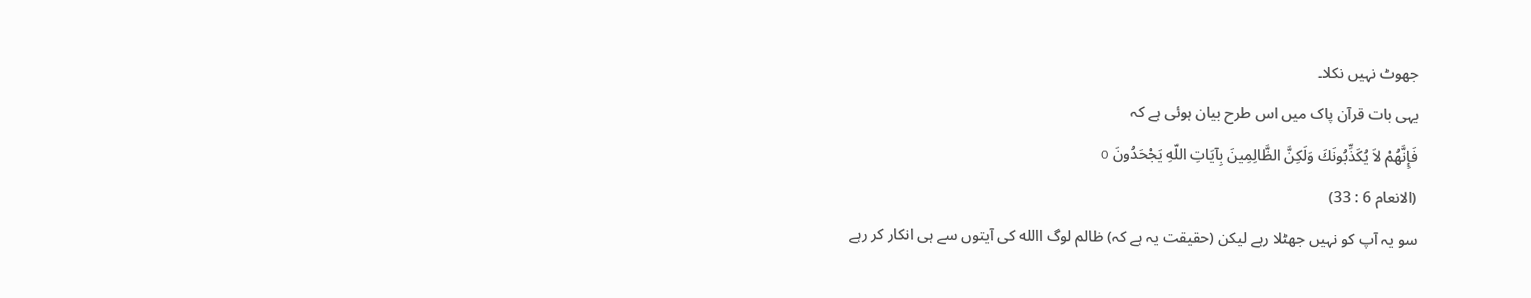جھوٹ نہیں نکلا۔
یہی بات قرآن پاک میں اس طرح بیان ہوئی ہے کہ
فَإِنَّهُمْ لاَ يُكَذِّبُونَكَ وَلَكِنَّ الظَّالِمِينَ بِآيَاتِ اللّهِ يَجْحَدُونَ o
(الانعام 6 : 33)
سو یہ آپ کو نہیں جھٹلا رہے لیکن (حقیقت یہ ہے کہ) ظالم لوگ االله کی آیتوں سے ہی انکار کر رہے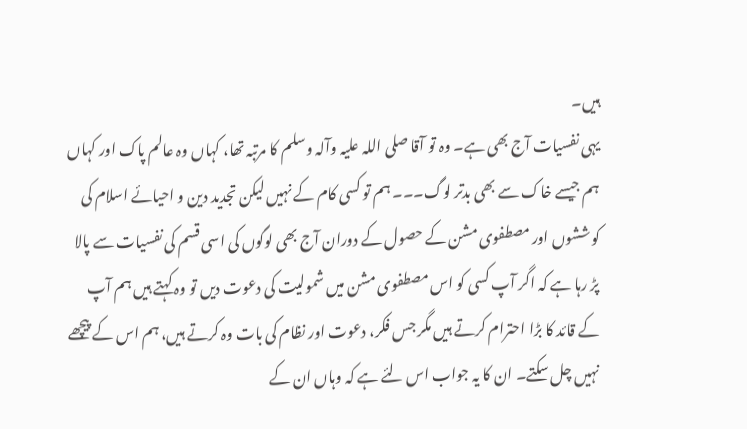ہیں۔
یہی نفسیات آج بھی ہے۔ وہ تو آقا صلی اللہ علیہ وآلہ وسلم کا مرتبہ تھا، کہاں وہ عالم پاک اور کہاں ہم جیسے خاک سے بھی بدتر لوگ۔۔۔ ہم تو کسی کام کے نہیں لیکن تجدید دین و احیائے اسلام کی کوششوں اور مصطفوی مشن کے حصول کے دوران آج بھی لوگوں کی اسی قسم کی نفسیات سے پالا پڑ رہا ہے کہ اگر آپ کسی کو اس مصطفوی مشن میں شمولیت کی دعوت دیں تو وہ کہتے ہیں ہم آپ کے قائد کا بڑا احترام کرتے ہیں مگر جس فکر، دعوت اور نظام کی بات وہ کرتے ہیں، ہم اس کے پیچھے نہیں چل سکتے۔ ان کا یہ جواب اس لئے ہے کہ وہاں ان کے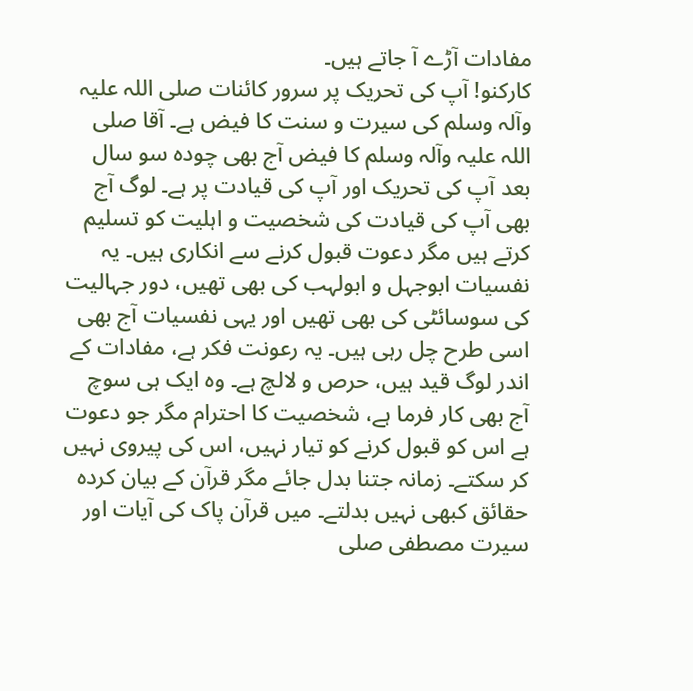مفادات آڑے آ جاتے ہیں۔
کارکنو! آپ کی تحریک پر سرور کائنات صلی اللہ علیہ وآلہ وسلم کی سیرت و سنت کا فیض ہے۔ آقا صلی اللہ علیہ وآلہ وسلم کا فیض آج بھی چودہ سو سال بعد آپ کی تحریک اور آپ کی قیادت پر ہے۔ لوگ آج بھی آپ کی قیادت کی شخصیت و اہلیت کو تسلیم کرتے ہیں مگر دعوت قبول کرنے سے انکاری ہیں۔ یہ نفسیات ابوجہل و ابولہب کی بھی تھیں، دور جہالیت کی سوسائٹی کی بھی تھیں اور یہی نفسیات آج بھی اسی طرح چل رہی ہیں۔ یہ رعونت فکر ہے، مفادات کے اندر لوگ قید ہیں، حرص و لالچ ہے۔ وہ ایک ہی سوچ آج بھی کار فرما ہے، شخصیت کا احترام مگر جو دعوت ہے اس کو قبول کرنے کو تیار نہیں، اس کی پیروی نہیں کر سکتے۔ زمانہ جتنا بدل جائے مگر قرآن کے بیان کردہ حقائق کبھی نہیں بدلتے۔ میں قرآن پاک کی آیات اور سیرت مصطفی صلی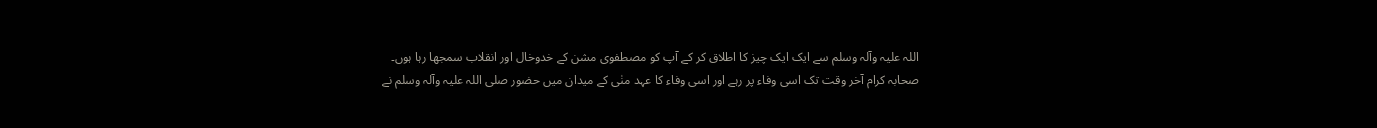اللہ علیہ وآلہ وسلم سے ایک ایک چیز کا اطلاق کر کے آپ کو مصطفوی مشن کے خدوخال اور انقلاب سمجھا رہا ہوں۔
صحابہ کرام آخر وقت تک اسی وفاء پر رہے اور اسی وفاء کا عہد منٰی کے میدان میں حضور صلی اللہ علیہ وآلہ وسلم نے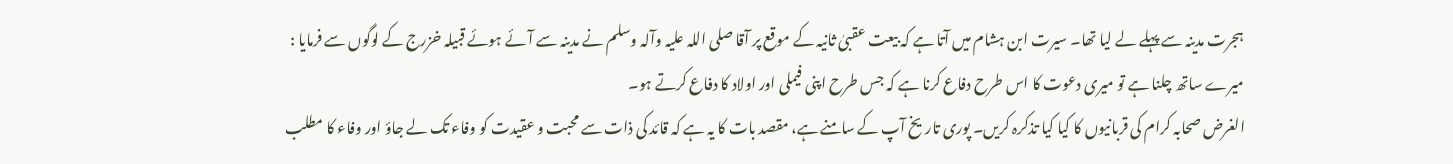ہجرت مدینہ سے پہلے لے لیا تھا۔ سیرت ابن ہشام میں آتا ہے کہ بیعت عقبیٰ ثانیہ کے موقع پر آقا صلی اللہ علیہ وآلہ وسلم نے مدینہ سے آئے ہوئے قبیلہ خزرج کے لوگوں سے فرمایا :
میرے ساتھ چلنا ہے تو میری دعوت کا اس طرح دفاع کرنا ہے کہ جس طرح اپنی فیملی اور اولاد کا دفاع کرتے ہو۔
الغرض صحابہ کرام کی قربانیوں کا کیا کیا تذکرہ کریں۔ پوری تاریخ آپ کے سامنے ہے، مقصد بات کا یہ ہے کہ قائد کی ذات سے محبت و عقیدت کو وفاء تک لے جاؤ اور وفاء کا مطلب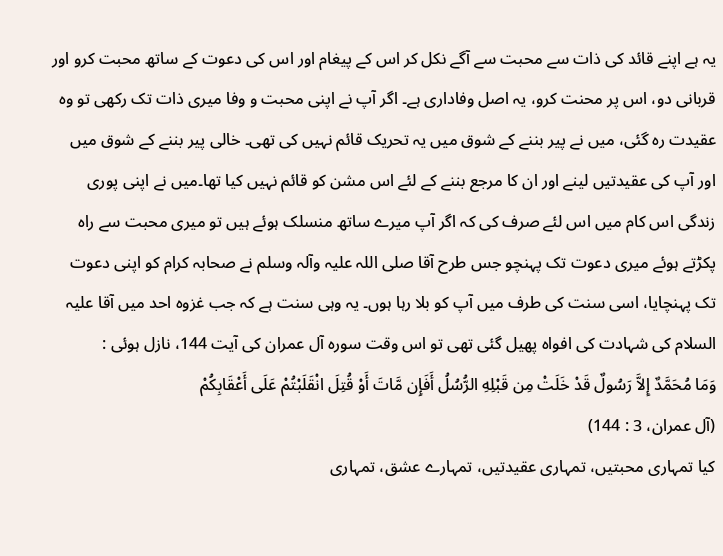یہ ہے اپنے قائد کی ذات سے محبت سے آگے نکل کر اس کے پیغام اور اس کی دعوت کے ساتھ محبت کرو اور قربانی دو، اس پر محنت کرو، یہ اصل وفاداری ہے۔ اگر آپ نے اپنی محبت و وفا میری ذات تک رکھی تو وہ عقیدت رہ گئی، میں نے پیر بننے کے شوق میں یہ تحریک قائم نہیں کی تھی۔ خالی پیر بننے کے شوق میں اور آپ کی عقیدتیں لینے اور ان کا مرجع بننے کے لئے اس مشن کو قائم نہیں کیا تھا۔میں نے اپنی پوری زندگی اس کام میں اس لئے صرف کی کہ اگر آپ میرے ساتھ منسلک ہوئے ہیں تو میری محبت سے راہ پکڑتے ہوئے میری دعوت تک پہنچو جس طرح آقا صلی اللہ علیہ وآلہ وسلم نے صحابہ کرام کو اپنی دعوت تک پہنچایا، اسی سنت کی طرف میں آپ کو بلا رہا ہوں۔ یہ وہی سنت ہے کہ جب غزوہ احد میں آقا علیہ السلام کی شہادت کی افواہ پھیل گئی تھی تو اس وقت سورہ آل عمران کی آیت 144، نازل ہوئی :
وَمَا مُحَمَّدٌ إِلاَّ رَسُولٌ قَدْ خَلَتْ مِن قَبْلِهِ الرُّسُلُ أَفَإِن مَّاتَ أَوْ قُتِلَ انْقَلَبْتُمْ عَلَى أَعْقَابِكُمْ
(آل عمران، 3 : 144)
کیا تمہاری محبتیں، تمہاری عقیدتیں، تمہارے عشق، تمہاری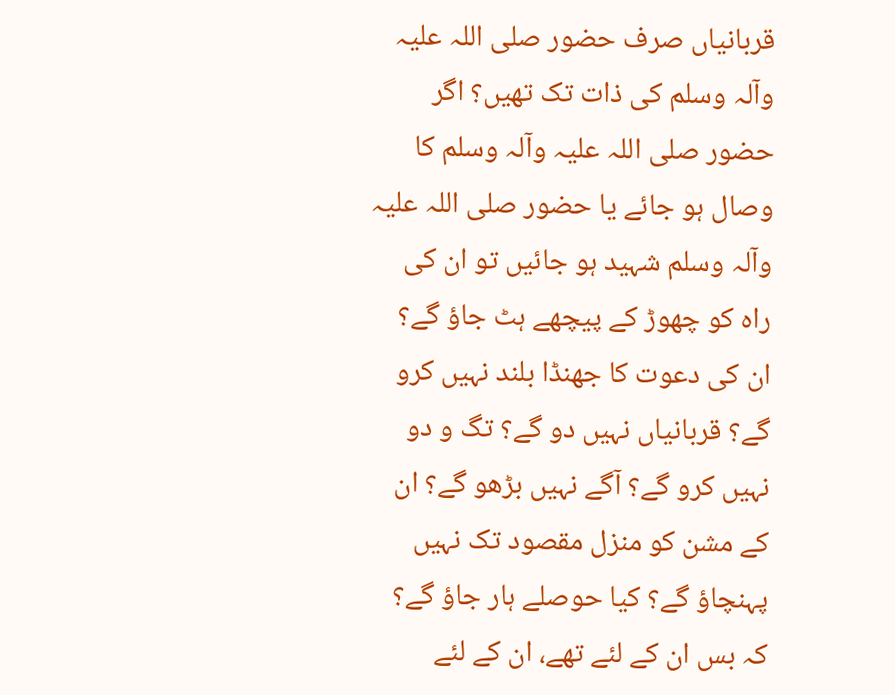قربانیاں صرف حضور صلی اللہ علیہ وآلہ وسلم کی ذات تک تھیں؟ اگر حضور صلی اللہ علیہ وآلہ وسلم کا وصال ہو جائے یا حضور صلی اللہ علیہ وآلہ وسلم شہید ہو جائیں تو ان کی راہ کو چھوڑ کے پیچھے ہٹ جاؤ گے؟ ان کی دعوت کا جھنڈا بلند نہیں کرو گے؟ قربانیاں نہیں دو گے؟ تگ و دو نہیں کرو گے؟ آگے نہیں بڑھو گے؟ ان کے مشن کو منزل مقصود تک نہیں پہنچاؤ گے؟ کیا حوصلے ہار جاؤ گے؟ کہ بس ان کے لئے تھے، ان کے لئے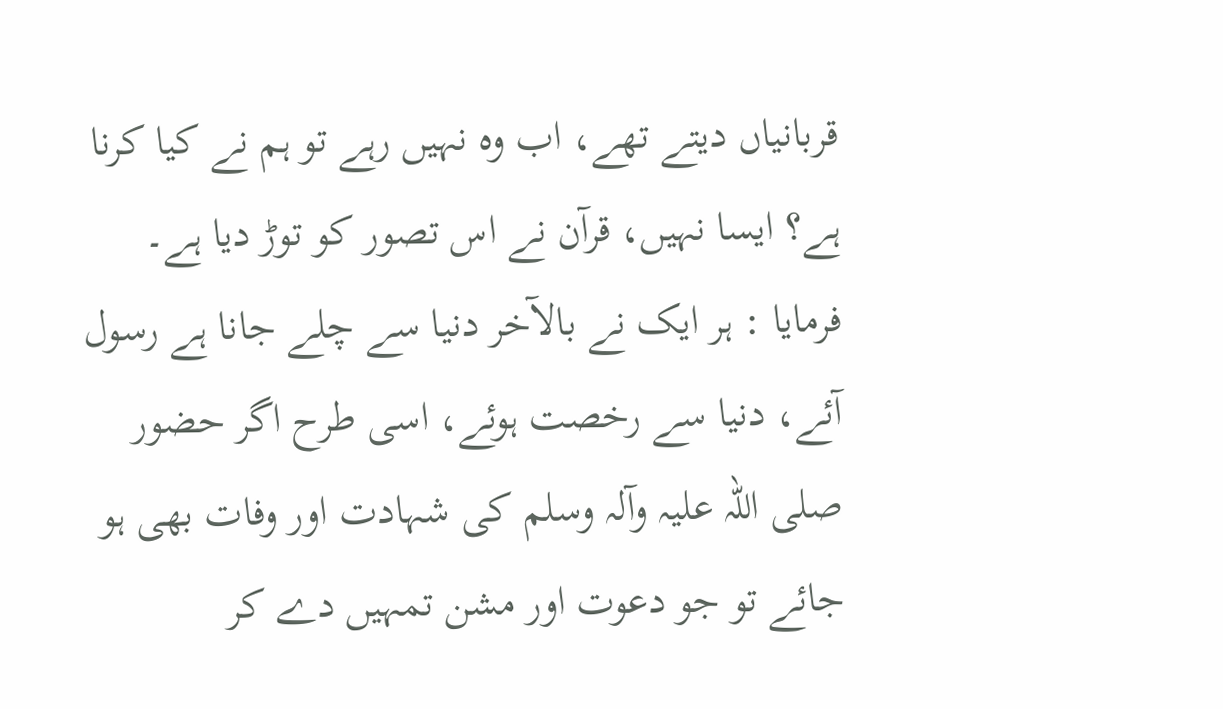قربانیاں دیتے تھے، اب وہ نہیں رہے تو ہم نے کیا کرنا ہے؟ ایسا نہیں، قرآن نے اس تصور کو توڑ دیا ہے۔
فرمایا : ہر ایک نے بالآخر دنیا سے چلے جانا ہے رسول آئے، دنیا سے رخصت ہوئے، اسی طرح اگر حضور صلی اللہ علیہ وآلہ وسلم کی شہادت اور وفات بھی ہو جائے تو جو دعوت اور مشن تمہیں دے کر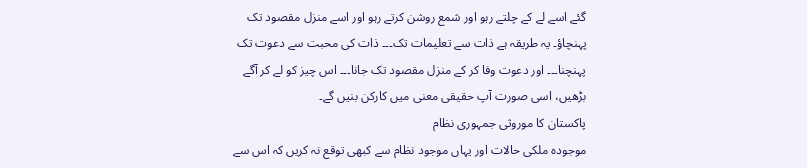گئے اسے لے کے چلتے رہو اور شمع روشن کرتے رہو اور اسے منزل مقصود تک پہنچاؤ۔ یہ طریقہ ہے ذات سے تعلیمات تک۔۔۔ ذات کی محبت سے دعوت تک پہنچنا۔۔۔ اور دعوت وفا کر کے منزل مقصود تک جانا۔۔۔ اس چیز کو لے کر آگے بڑھیں، اسی صورت آپ حقیقی معنی میں کارکن بنیں گے۔
پاکستان کا موروثی جمہوری نظام
موجودہ ملکی حالات اور یہاں موجود نظام سے کبھی توقع نہ کریں کہ اس سے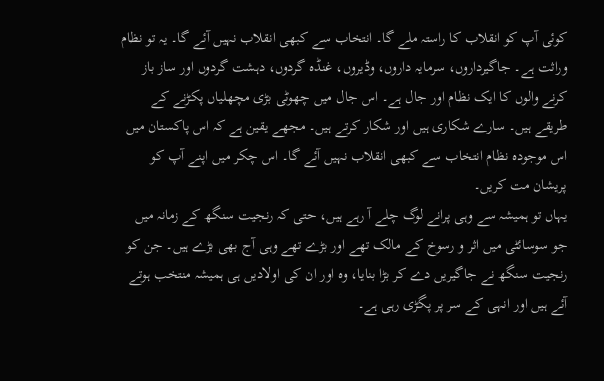کوئی آپ کو انقلاب کا راستہ ملے گا۔ انتخاب سے کبھی انقلاب نہیں آئے گا۔ یہ تو نظام وراثت ہے۔ جاگیرداروں، سرمایہ داروں، وڈیروں، غنڈہ گردوں، دہشت گردوں اور ساز باز کرنے والوں کا ایک نظام اور جال ہے۔ اس جال میں چھوٹی بڑی مچھلیاں پکڑنے کے طریقے ہیں۔ سارے شکاری ہیں اور شکار کرتے ہیں۔ مجھے یقین ہے کہ اس پاکستان میں اس موجودہ نظام انتخاب سے کبھی انقلاب نہیں آئے گا۔ اس چکر میں اپنے آپ کو پریشان مت کریں۔
یہاں تو ہمیشہ سے وہی پرانے لوگ چلے آ رہے ہیں، حتی کہ رنجیت سنگھ کے زمانہ میں جو سوسائٹی میں اثر و رسوخ کے مالک تھے اور بڑے تھے وہی آج بھی بڑے ہیں۔ جن کو رنجیت سنگھ نے جاگیریں دے کر بڑا بنایا، وہ اور ان کی اولادیں ہی ہمیشہ منتخب ہوتے آئے ہیں اور انہی کے سر پر پگڑی رہی ہے۔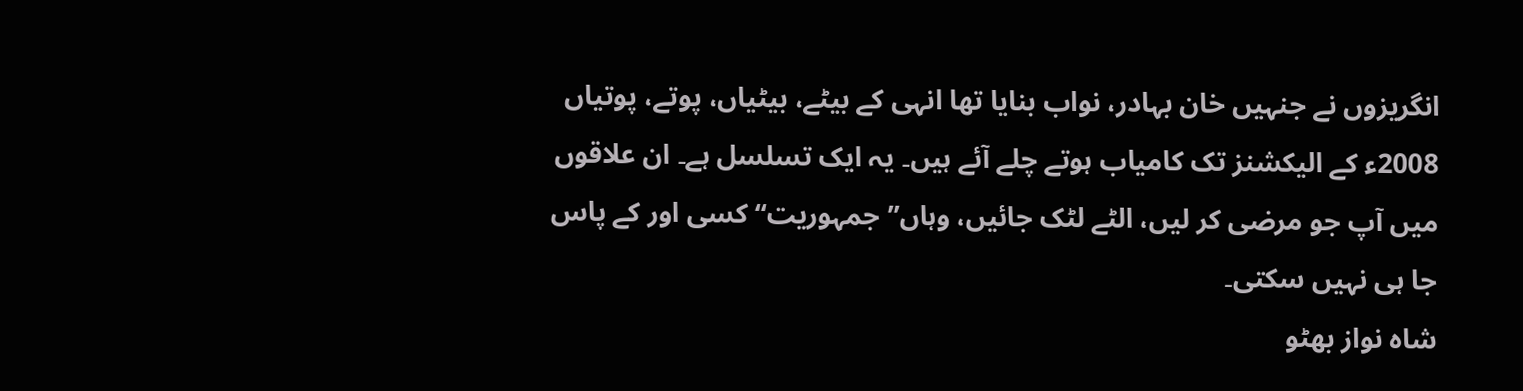انگریزوں نے جنہیں خان بہادر، نواب بنایا تھا انہی کے بیٹے، بیٹیاں، پوتے، پوتیاں 2008ء کے الیکشنز تک کامیاب ہوتے چلے آئے ہیں۔ یہ ایک تسلسل ہے۔ ان علاقوں میں آپ جو مرضی کر لیں، الٹے لٹک جائیں، وہاں’’جمہوریت‘‘ کسی اور کے پاس جا ہی نہیں سکتی۔
شاہ نواز بھٹو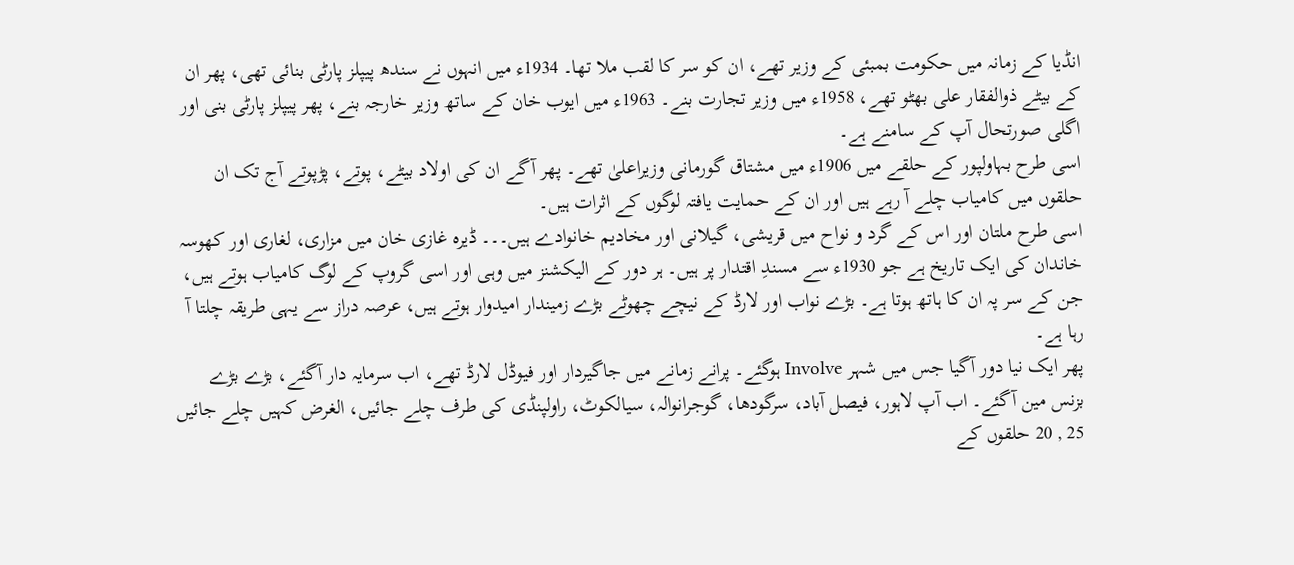انڈیا کے زمانہ میں حکومت بمبئی کے وزیر تھے، ان کو سر کا لقب ملا تھا۔ 1934ء میں انہوں نے سندھ پیپلز پارٹی بنائی تھی، پھر ان کے بیٹے ذوالفقار علی بھٹو تھے، 1958ء میں وزیر تجارت بنے۔ 1963ء میں ایوب خان کے ساتھ وزیر خارجہ بنے، پھر پیپلز پارٹی بنی اور اگلی صورتحال آپ کے سامنے ہے۔
اسی طرح بہاولپور کے حلقے میں 1906ء میں مشتاق گورمانی وزیراعلیٰ تھے۔ پھر آگے ان کی اولاد بیٹے، پوتے، پڑپوتے آج تک ان حلقوں میں کامیاب چلے آ رہے ہیں اور ان کے حمایت یافتہ لوگوں کے اثرات ہیں۔
اسی طرح ملتان اور اس کے گرد و نواح میں قریشی، گیلانی اور مخادیم خانوادے ہیں۔۔۔ ڈیرہ غازی خان میں مزاری، لغاری اور کھوسہ خاندان کی ایک تاریخ ہے جو 1930ء سے مسندِ اقتدار پر ہیں۔ ہر دور کے الیکشنز میں وہی اور اسی گروپ کے لوگ کامیاب ہوتے ہیں، جن کے سر پہ ان کا ہاتھ ہوتا ہے۔ بڑے نواب اور لارڈ کے نیچے چھوٹے بڑے زمیندار امیدوار ہوتے ہیں، عرصہ دراز سے یہی طریقہ چلتا آ رہا ہے۔
پھر ایک نیا دور آگیا جس میں شہر Involve ہوگئے۔ پرانے زمانے میں جاگیردار اور فیوڈل لارڈ تھے، اب سرمایہ دار آگئے، بڑے بڑے بزنس مین آگئے۔ اب آپ لاہور، فیصل آباد، سرگودھا، گوجرانوالہ، سیالکوٹ، راولپنڈی کی طرف چلے جائیں، الغرض کہیں چلے جائیں 25 , 20 حلقوں کے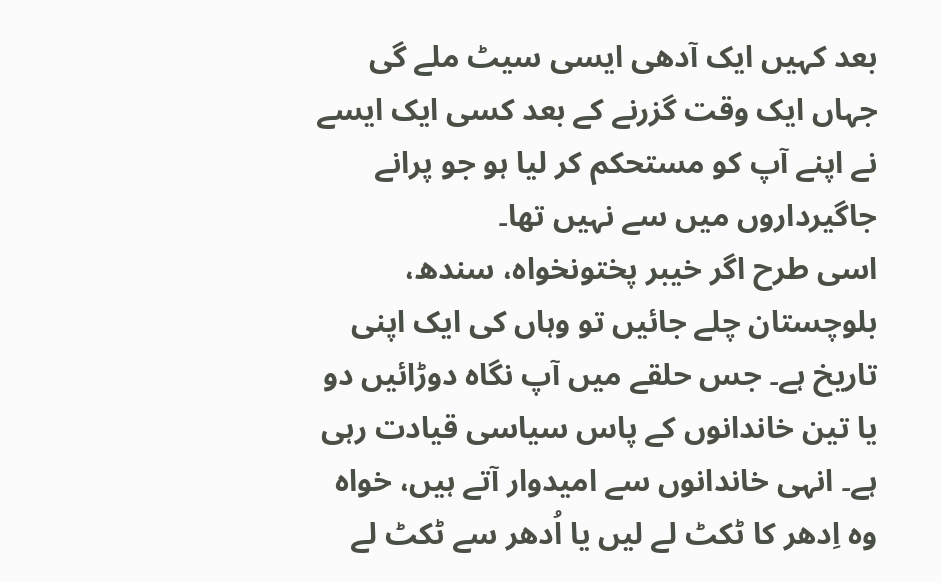بعد کہیں ایک آدھی ایسی سیٹ ملے گی جہاں ایک وقت گزرنے کے بعد کسی ایک ایسے نے اپنے آپ کو مستحکم کر لیا ہو جو پرانے جاگیرداروں میں سے نہیں تھا۔
اسی طرح اگر خیبر پختونخواہ، سندھ، بلوچستان چلے جائیں تو وہاں کی ایک اپنی تاریخ ہے۔ جس حلقے میں آپ نگاہ دوڑائیں دو یا تین خاندانوں کے پاس سیاسی قیادت رہی ہے۔ انہی خاندانوں سے امیدوار آتے ہیں، خواہ وہ اِدھر کا ٹکٹ لے لیں یا اُدھر سے ٹکٹ لے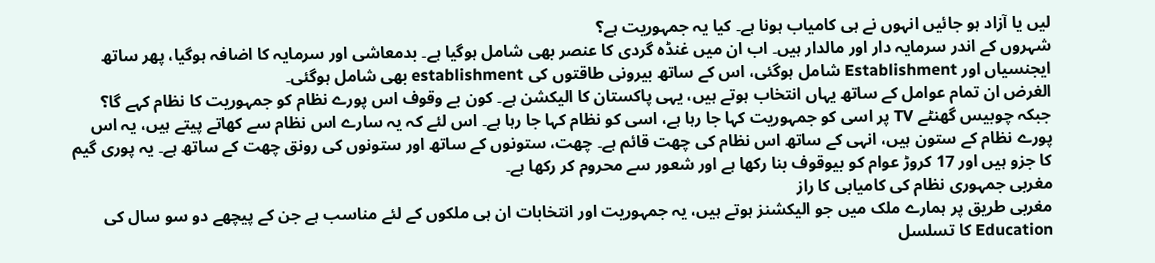لیں یا آزاد ہو جائیں انہوں نے ہی کامیاب ہونا ہے۔ کیا یہ جمہوریت ہے؟
شہروں کے اندر سرمایہ دار اور مالدار ہیں۔ اب ان میں غنڈہ گردی کا عنصر بھی شامل ہوگیا ہے۔ بدمعاشی اور سرمایہ کا اضافہ ہوگیا، پھر ساتھ ایجنسیاں اور Establishment شامل ہوگئی، اس کے ساتھ بیرونی طاقتوں کی establishment بھی شامل ہوگئی۔
الغرض ان تمام عوامل کے ساتھ یہاں انتخاب ہوتے ہیں، یہی پاکستان کا الیکشن ہے۔ کون بے وقوف اس پورے نظام کو جمہوریت کا نظام کہے گا؟ جبکہ چوبیس گھنٹے TV پر اسی کو جمہوریت کہا جا رہا ہے، اسی کو نظام کہا جا رہا ہے۔ اس لئے کہ یہ سارے اس نظام سے کھاتے پیتے ہیں، یہ اس پورے نظام کے ستون ہیں، انہی کے ساتھ اس نظام کی چھت قائم ہے۔ چھت، ستونوں کے ساتھ اور ستونوں کی رونق چھت کے ساتھ ہے۔ یہ پوری گیم کا جزو ہیں اور 17 کروڑ عوام کو بیوقوف بنا رکھا ہے اور شعور سے محروم کر رکھا ہے۔
مغربی جمہوری نظام کی کامیابی کا راز
مغربی طریق پر ہمارے ملک میں جو الیکشنز ہوتے ہیں، یہ جمہوریت اور انتخابات ان ہی ملکوں کے لئے مناسب ہے جن کے پیچھے دو سو سال کی Education کا تسلسل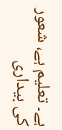ہے۔ تعلیم ہے، شعور کی بیداری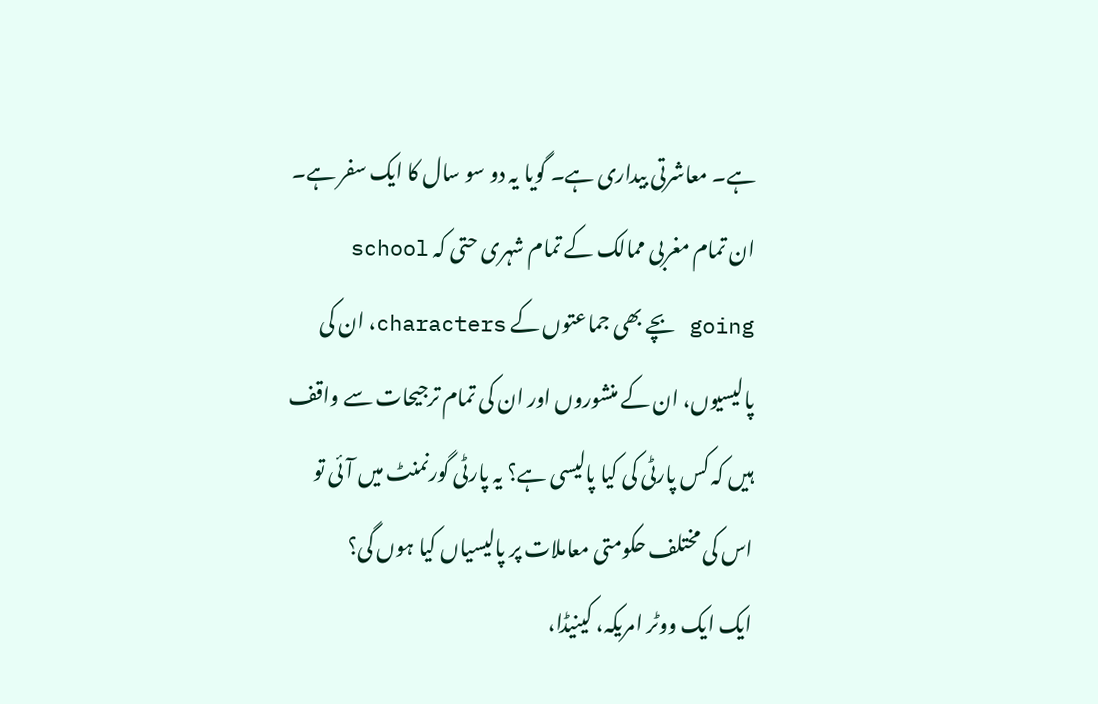ہے۔ معاشرتی بیداری ہے۔ گویا یہ دو سو سال کا ایک سفر ہے۔ ان تمام مغربی ممالک کے تمام شہری حتی کہ school going بچے بھی جماعتوں کے characters، ان کی پالیسیوں، ان کے منشوروں اور ان کی تمام ترجیحات سے واقف ہیں کہ کس پارٹی کی کیا پالیسی ہے؟ یہ پارٹی گورنمنٹ میں آئی تو اس کی مختلف حکومتی معاملات پر پالیسیاں کیا ہوں گی؟
ایک ایک ووٹر امریکہ، کینیڈا،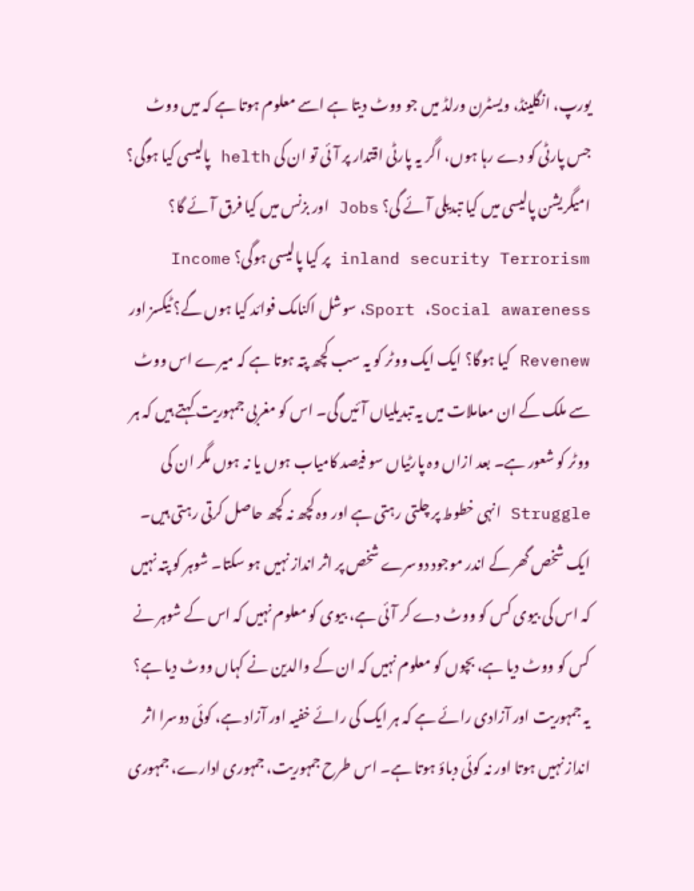یورپ، انگلینڈ، ویسٹرن ورلڈ میں جو ووٹ دیتا ہے اسے معلوم ہوتا ہے کہ میں ووٹ جس پارٹی کو دے رہا ہوں، اگر یہ پارٹی اقتدار پر آئی تو ان کی helth پالیسی کیا ہوگی؟ امیگریشن پالیسی میں کیا تبدیلی آئے گی؟ Jobs اور بزنس میں کیا فرق آئے گا؟ inland security Terrorism پر کیا پالیسی ہوگی؟ Income Sport ،Social awareness، سوشل اکنامک فوائد کیا ہوں گے؟ ٹیکسز اور Revenew کیا ہوگا؟ ایک ایک ووٹر کو یہ سب کچھ پتہ ہوتا ہے کہ میرے اس ووٹ سے ملک کے ان معاملات میں یہ تبدیلیاں آئیں گی۔ اس کو مغربی جمہوریت کہتے ہیں کہ ہر ووٹر کو شعور ہے۔ بعد ازاں وہ پارٹیاں سو فیصد کامیاب ہوں یا نہ ہوں مگر ان کی Struggle انہی خطوط پر چلتی رہتی ہے اور وہ کچھ نہ کچھ حاصل کرتی رہتی ہیں۔
ایک شخص گھر کے اندر موجود دوسرے شخص پر اثر انداز نہیں ہو سکتا۔ شوہر کو پتہ نہیں کہ اس کی بیوی کس کو ووٹ دے کر آئی ہے، بیوی کو معلوم نہیں کہ اس کے شوہر نے کس کو ووٹ دیا ہے، بچوں کو معلوم نہیں کہ ان کے والدین نے کہاں ووٹ دیا ہے؟ یہ جمہوریت اور آزادی رائے ہے کہ ہر ایک کی رائے خفیہ اور آزاد ہے، کوئی دوسرا اثر انداز نہیں ہوتا اور نہ کوئی دباؤ ہوتا ہے۔ اس طرح جمہوریت، جمہوری ادارے، جمہوری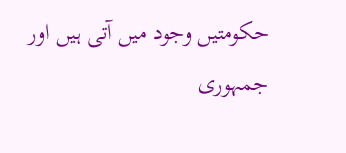حکومتیں وجود میں آتی ہیں اور جمہوری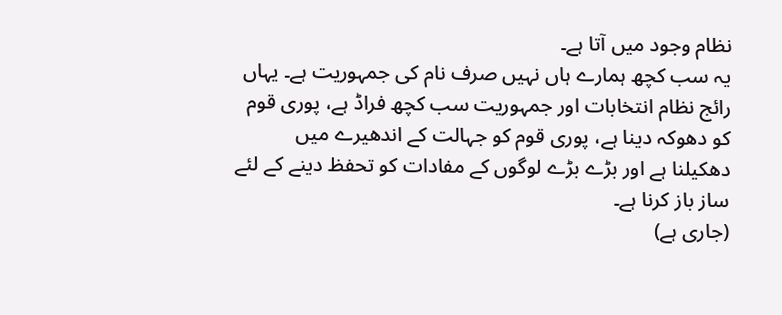نظام وجود میں آتا ہے۔
یہ سب کچھ ہمارے ہاں نہیں صرف نام کی جمہوریت ہے۔ یہاں رائج نظام انتخابات اور جمہوریت سب کچھ فراڈ ہے، پوری قوم کو دھوکہ دینا ہے، پوری قوم کو جہالت کے اندھیرے میں دھکیلنا ہے اور بڑے بڑے لوگوں کے مفادات کو تحفظ دینے کے لئے ساز باز کرنا ہے۔
(جاری ہے)